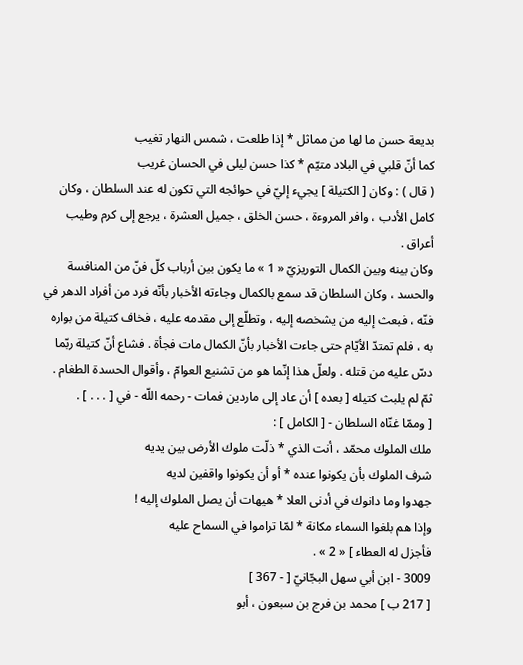بديعة حسن ما لها من مماثل * إذا طلعت ، شمس النهار تغيب
كما أنّ قلبي في البلاد متيّم * كذا حسن ليلى في الحسان غريب
( قال ) : وكان [ الكتيلة ] يجيء إليّ في حوائجه التي تكون له عند السلطان ، وكان كامل الأدب ، وافر المروءة ، حسن الخلق ، جميل العشرة ، يرجع إلى كرم وطيب أعراق .
وكان بينه وبين الكمال التوريزيّ « 1 » ما يكون بين أرباب كلّ فنّ من المنافسة والحسد ، وكان السلطان قد سمع بالكمال وجاءته الأخبار بأنّه فرد من أفراد الدهر في فنّه ، فبعث إليه من يشخصه إليه ، وتطلّع إلى مقدمه عليه ، فخاف كتيلة من بواره به ، فلم تمتدّ الأيّام حتى جاءت الأخبار بأنّ الكمال مات فجأة . فشاع أنّ كتيلة ربّما دسّ عليه من قتله . ولعلّ هذا إنّما هو من تشنيع العوامّ ، وأقوال الحسدة الطغام .
ثمّ لم يلبث كتيله [ بعده ] أن عاد إلى ماردين فمات - رحمه اللّه - في [ . . . ] .
[ وممّا غنّاه السلطان - [ الكامل ] :
ملك الملوك محمّد ، أنت الذي * ذلّت ملوك الأرض بين يديه
شرف الملوك بأن يكونوا عنده * أو أن يكونوا واقفين لديه
جهدوا وما دانوك في أدنى العلا * هيهات أن يصل الملوك إليه !
وإذا هم بلغوا السماء مكانة * لمّا تراموا في السماح عليه
فأجزل له العطاء ] « 2 » .
3009 - ابن أبي سهل البجّانيّ [ - 367 ]
[ 217 ب ] محمد بن فرج بن سبعون ، أبو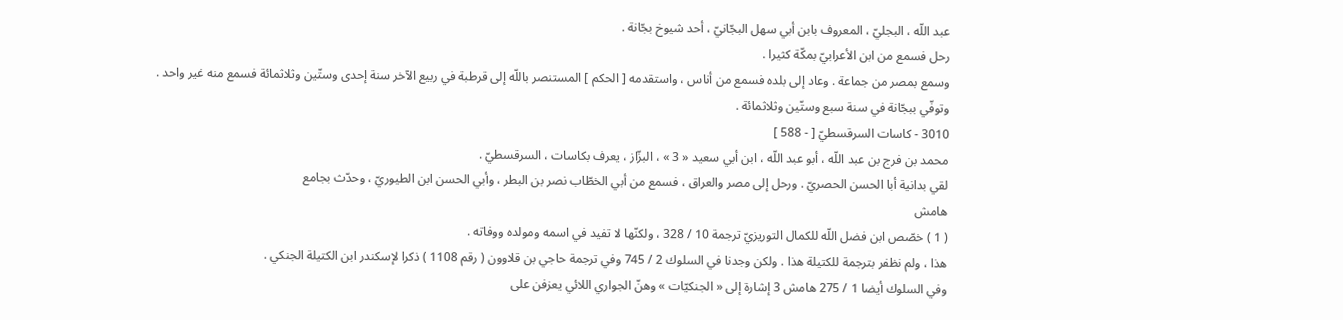عبد اللّه ، البجليّ ، المعروف بابن أبي سهل البجّانيّ ، أحد شيوخ بجّانة .
رحل فسمع من ابن الأعرابيّ بمكّة كثيرا .
وسمع بمصر من جماعة . وعاد إلى بلده فسمع من أناس ، واستقدمه [ الحكم ] المستنصر باللّه إلى قرطبة في ربيع الآخر سنة إحدى وستّين وثلاثمائة فسمع منه غير واحد .
وتوفّي ببجّانة في سنة سبع وستّين وثلاثمائة .
3010 - كاسات السرقسطيّ [ - 588 ]
محمد بن فرج بن عبد اللّه ، أبو عبد اللّه ، ابن أبي سعيد « 3 » ، البزّاز ، يعرف بكاسات ، السرقسطيّ .
لقي بدانية أبا الحسن الحصريّ . ورحل إلى مصر والعراق ، فسمع من أبي الخطّاب نصر بن البطر ، وأبي الحسن ابن الطيوريّ ، وحدّث بجامع
هامش
( 1 ) خصّص ابن فضل اللّه للكمال التوريزيّ ترجمة 10 / 328 ، ولكنّها لا تفيد في اسمه ومولده ووفاته .
هذا ، ولم نظفر بترجمة للكتيلة هذا . ولكن وجدنا في السلوك 2 / 745 وفي ترجمة حاجي بن قلاوون ( رقم 1108 ) ذكرا لإسكندر ابن الكتيلة الجنكي .
وفي السلوك أيضا 1 / 275 هامش 3 إشارة إلى « الجنكيّات » وهنّ الجواري اللائي يعزفن على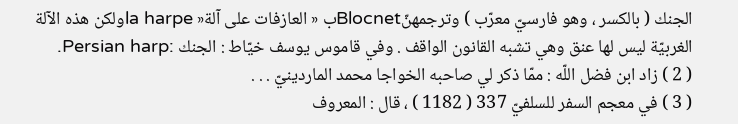الجنك ( بالكسر ، وهو فارسيّ معرّب ) وترجمهنّBlocnetب « العازفات على آلة« la harpeولكن هذه الآلة الغربيّة ليس لها عنق وهي تشبه القانون الواقف . وفي قاموس يوسف خيّاط : الجنك :Persian harp.
( 2 ) زاد ابن فضل اللّه : ممّا ذكر لي صاحبه الخواجا محمد الماردينيّ . . .
( 3 ) في معجم السفر للسلفيّ 337 ( 1182 ) ، قال : المعروف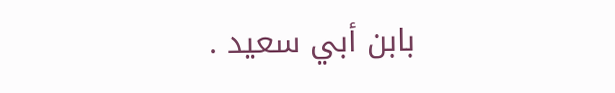بابن أبي سعيد .